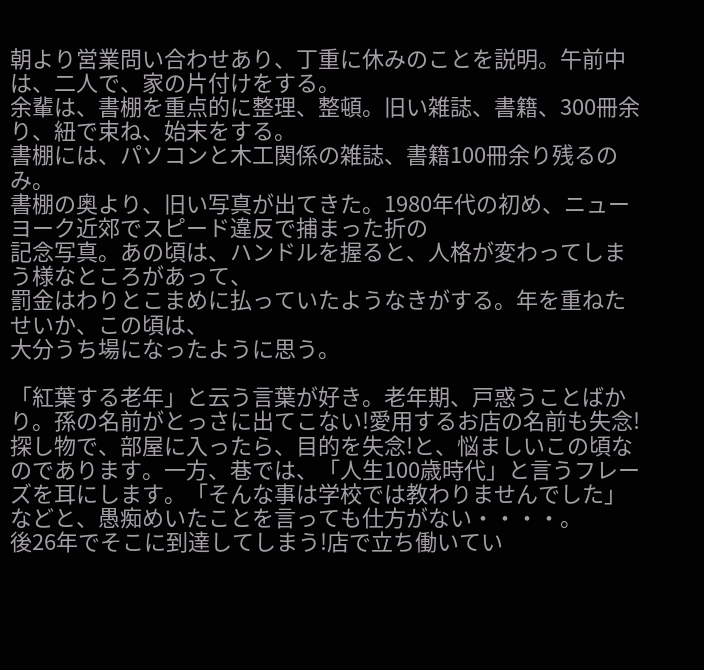朝より営業問い合わせあり、丁重に休みのことを説明。午前中は、二人で、家の片付けをする。
余輩は、書棚を重点的に整理、整頓。旧い雑誌、書籍、300冊余り、紐で束ね、始末をする。
書棚には、パソコンと木工関係の雑誌、書籍100冊余り残るのみ。
書棚の奥より、旧い写真が出てきた。1980年代の初め、ニューヨーク近郊でスピード違反で捕まった折の
記念写真。あの頃は、ハンドルを握ると、人格が変わってしまう様なところがあって、
罰金はわりとこまめに払っていたようなきがする。年を重ねたせいか、この頃は、
大分うち場になったように思う。

「紅葉する老年」と云う言葉が好き。老年期、戸惑うことばかり。孫の名前がとっさに出てこない!愛用するお店の名前も失念!探し物で、部屋に入ったら、目的を失念!と、悩ましいこの頃なのであります。一方、巷では、「人生100歳時代」と言うフレーズを耳にします。「そんな事は学校では教わりませんでした」などと、愚痴めいたことを言っても仕方がない・・・・。
後26年でそこに到達してしまう!店で立ち働いてい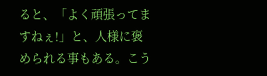ると、「よく頑張ってますねぇ!」と、人様に褒められる事もある。こう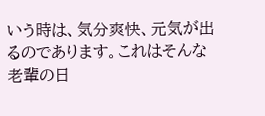いう時は、気分爽快、元気が出るのであります。これはそんな老輩の日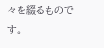々を綴るものです。